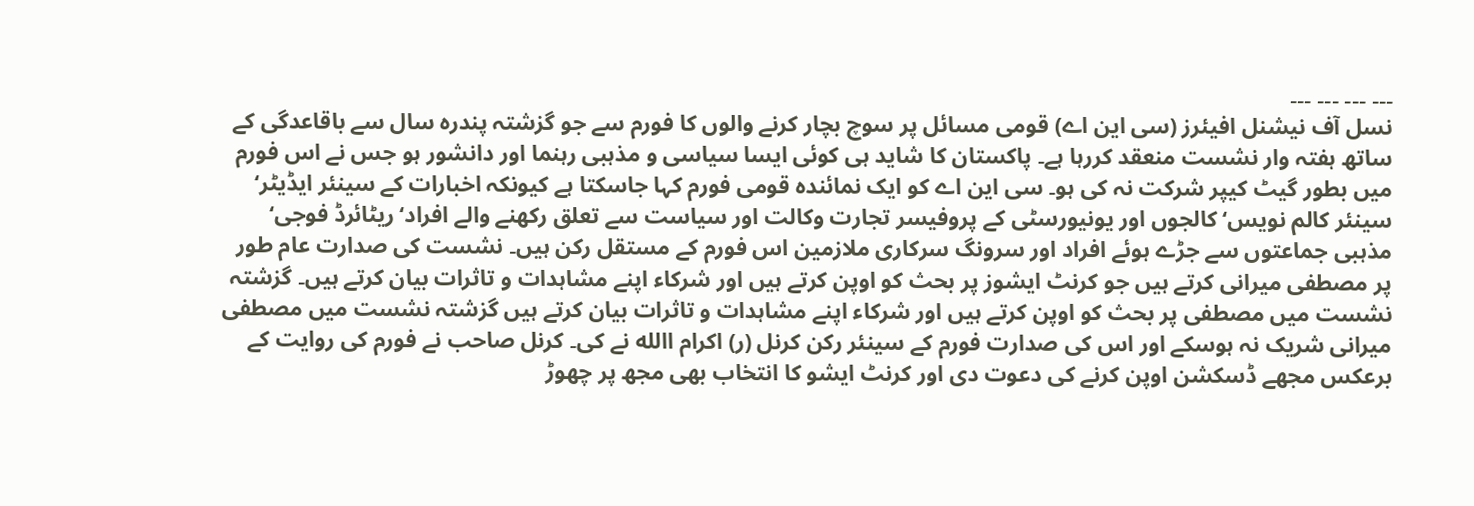۔۔۔ ۔۔۔ ۔۔۔ ۔۔۔
نسل آف نیشنل افیئرز (سی این اے) قومی مسائل پر سوچ بچار کرنے والوں کا فورم سے جو گزشتہ پندرہ سال سے باقاعدگی کے ساتھ ہفتہ وار نشست منعقد کررہا ہے۔ پاکستان کا شاید ہی کوئی ایسا سیاسی و مذہبی رہنما اور دانشور ہو جس نے اس فورم میں بطور گیٹ کیپر شرکت نہ کی ہو۔ سی این اے کو ایک نمائندہ قومی فورم کہا جاسکتا ہے کیونکہ اخبارات کے سینئر ایڈیٹر‘ سینئر کالم نویس‘ کالجوں اور یونیورسٹی کے پروفیسر تجارت وکالت اور سیاست سے تعلق رکھنے والے افراد‘ ریٹائرڈ فوجی‘ مذہبی جماعتوں سے جڑے ہوئے افراد اور سرونگ سرکاری ملازمین اس فورم کے مستقل رکن ہیں۔ نشست کی صدارت عام طور پر مصطفی میرانی کرتے ہیں جو کرنٹ ایشوز پر بحث کو اوپن کرتے ہیں اور شرکاء اپنے مشاہدات و تاثرات بیان کرتے ہیں۔ گزشتہ نشست میں مصطفی پر بحث کو اوپن کرتے ہیں اور شرکاء اپنے مشاہدات و تاثرات بیان کرتے ہیں گزشتہ نشست میں مصطفی میرانی شریک نہ ہوسکے اور اس کی صدارت فورم کے سینئر رکن کرنل (ر) اکرام االله نے کی۔ کرنل صاحب نے فورم کی روایت کے برعکس مجھے ڈسکشن اوپن کرنے کی دعوت دی اور کرنٹ ایشو کا انتخاب بھی مجھ پر چھوڑ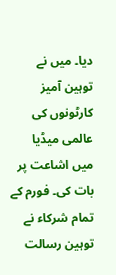دیا۔ میں نے توہین آمیز کارٹونوں کی عالمی میڈیا میں اشاعت پر بات کی۔ فورم کے تمام شرکاء نے توہین رسالت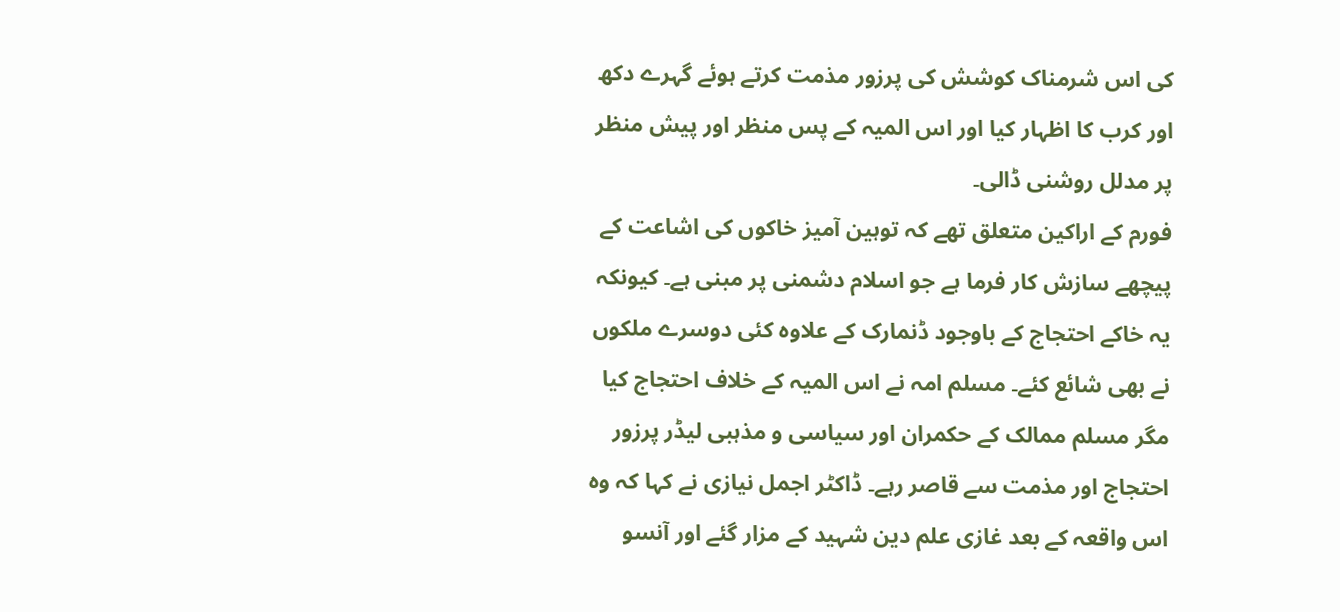کی اس شرمناک کوشش کی پرزور مذمت کرتے ہوئے گہرے دکھ اور کرب کا اظہار کیا اور اس المیہ کے پس منظر اور پیش منظر پر مدلل روشنی ڈالی۔
فورم کے اراکین متعلق تھے کہ توہین آمیز خاکوں کی اشاعت کے پیچھے سازش کار فرما ہے جو اسلام دشمنی پر مبنی ہے۔ کیونکہ یہ خاکے احتجاج کے باوجود ڈنمارک کے علاوہ کئی دوسرے ملکوں نے بھی شائع کئے۔ مسلم امہ نے اس المیہ کے خلاف احتجاج کیا مگر مسلم ممالک کے حکمران اور سیاسی و مذہبی لیڈر پرزور احتجاج اور مذمت سے قاصر رہے۔ ڈاکٹر اجمل نیازی نے کہا کہ وہ اس واقعہ کے بعد غازی علم دین شہید کے مزار گئے اور آنسو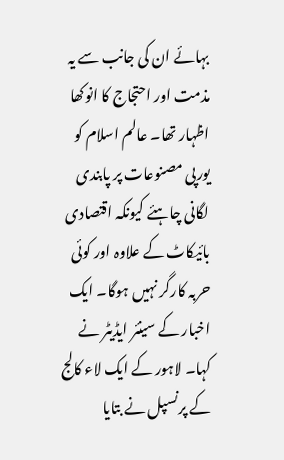بہائے ان کی جانب سے یہ مذمت اور احتجاج کا انوکھا اظہار تھا۔ عالم اسلام کو یورپی مصنوعات پر پابندی لگانی چاہئے کیونکہ اقتصادی بائیکاٹ کے علاوہ اور کوئی حربہ کارگر نہیں ہوگا۔ ایک اخبار کے سینئر ایڈیٹر نے کہا۔ لاہور کے ایک لاء کالج کے پرنسپل نے بتایا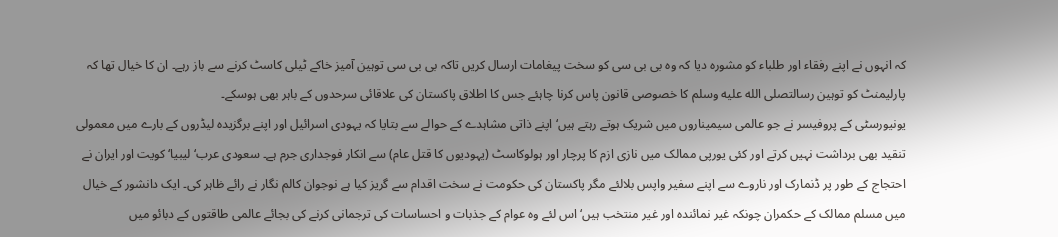کہ انہوں نے اپنے رفقاء اور طلباء کو مشورہ دیا کہ وہ بی بی سی کو سخت پیغامات ارسال کریں تاکہ بی بی سی توہین آمیز خاکے ٹیلی کاسٹ کرنے سے باز رہے۔ ان کا خیال تھا کہ پارلیمنٹ کو توہین رسالتصلى الله عليه وسلم کا خصوصی قانون پاس کرنا چاہئے جس کا اطلاق پاکستان کی علاقائی سرحدوں کے باہر بھی ہوسکے۔
یونیورسٹی کے پروفیسر نے جو عالمی سیمیناروں میں شریک ہوتے رہتے ہیں‘ اپنے ذاتی مشاہدے کے حوالے سے بتایا کہ یہودی اسرائیل اور اپنے برگزیدہ لیڈروں کے بارے میں معمولی تنقید بھی برداشت نہیں کرتے اور کئی یورپی ممالک میں نازی ازم کا پرچار اور ہولوکاسٹ (یہودیوں کا قتل عام) سے انکار فوجداری جرم ہے۔ سعودی عرب‘ لیبیا‘ کویت اور ایران نے احتجاج کے طور پر ڈنمارک اور ناروے سے اپنے سفیر واپس بلالئے مگر پاکستان کی حکومت نے سخت اقدام سے گریز کیا ہے نوجوان کالم نگار نے رائے ظاہر کی۔ ایک دانشور کے خیال میں مسلم ممالک کے حکمران چونکہ غیر نمائندہ اور غیر منتخب ہیں‘ اس لئے وہ عوام کے جذبات و احساسات کی ترجمانی کرنے کی بجائے عالمی طاقتوں کے دبائو میں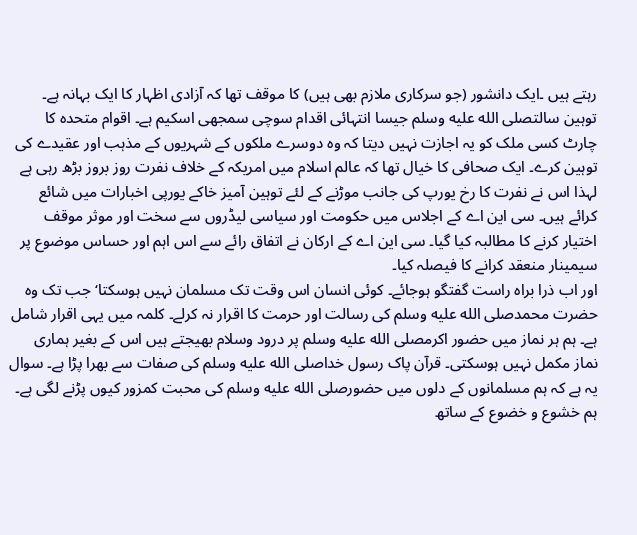رہتے ہیں ۔ایک دانشور (جو سرکاری ملازم بھی ہیں) کا موقف تھا کہ آزادی اظہار کا ایک بہانہ ہے۔ توہین سالتصلى الله عليه وسلم جیسا انتہائی اقدام سوچی سمجھی اسکیم ہے۔ اقوام متحدہ کا چارٹ کسی ملک کو یہ اجازت نہیں دیتا کہ وہ دوسرے ملکوں کے شہریوں کے مذہب اور عقیدے کی توہین کرے۔ ایک صحافی کا خیال تھا کہ عالم اسلام میں امریکہ کے خلاف نفرت روز بروز بڑھ رہی ہے لہذا اس نے نفرت کا رخ یورپ کی جانب موڑنے کے لئے توہین آمیز خاکے یورپی اخبارات میں شائع کرائے ہیں۔ سی این اے کے اجلاس میں حکومت اور سیاسی لیڈروں سے سخت اور موثر موقف اختیار کرنے کا مطالبہ کیا گیا۔ سی این اے کے ارکان نے اتفاق رائے سے اس اہم اور حساس موضوع پر سیمینار منعقد کرانے کا فیصلہ کیا۔
اور اب ذرا براہ راست گفتگو ہوجائے۔ کوئی انسان اس وقت تک مسلمان نہیں ہوسکتا‘ جب تک وہ حضرت محمدصلى الله عليه وسلم کی رسالت اور حرمت کا اقرار نہ کرلے۔ کلمہ میں یہی اقرار شامل ہے۔ ہم ہر نماز میں حضور اکرمصلى الله عليه وسلم پر درود وسلام بھیجتے ہیں اس کے بغیر ہماری نماز مکمل نہیں ہوسکتی۔ قرآن پاک رسول خداصلى الله عليه وسلم کی صفات سے بھرا پڑا ہے۔ سوال یہ ہے کہ ہم مسلمانوں کے دلوں میں حضورصلى الله عليه وسلم کی محبت کمزور کیوں پڑنے لگی ہے۔ ہم خشوع و خضوع کے ساتھ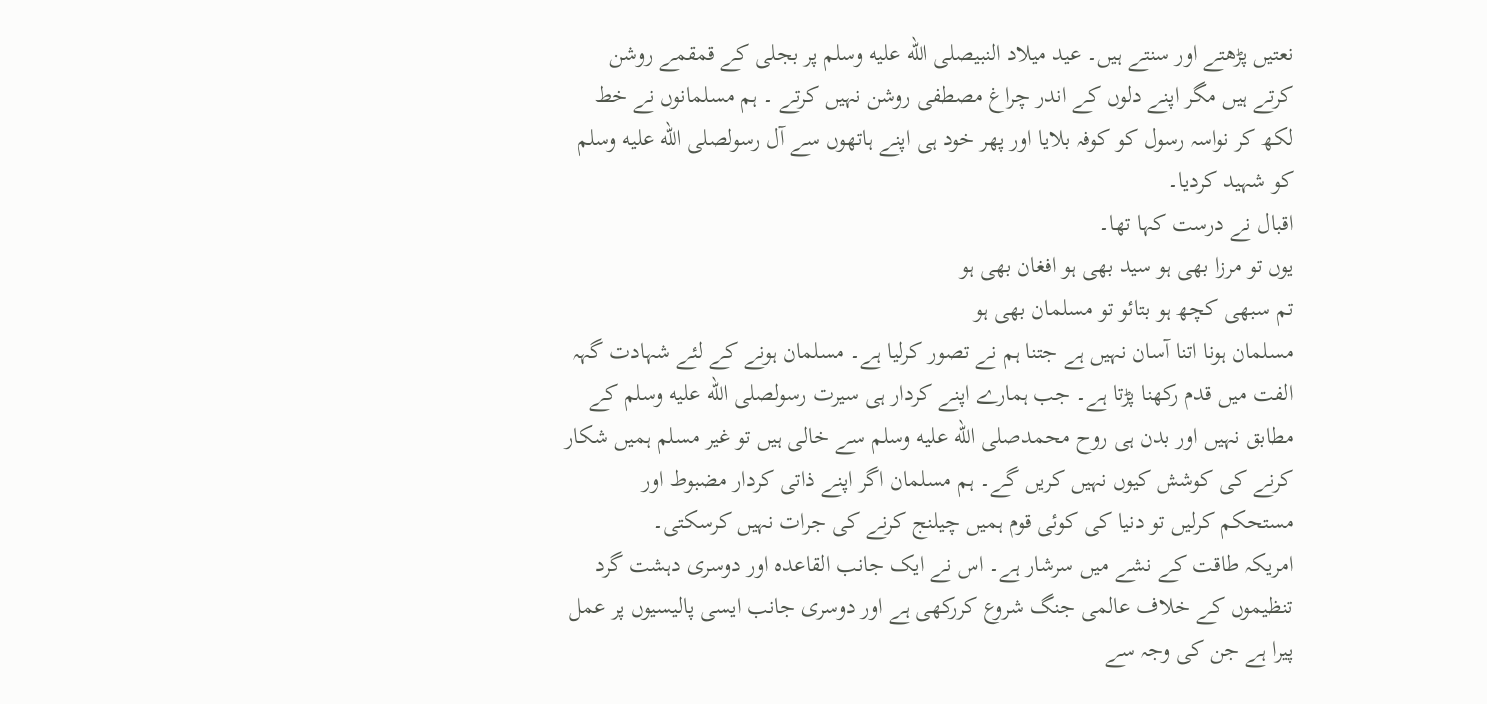نعتیں پڑھتے اور سنتے ہیں۔ عید میلاد النبیصلى الله عليه وسلم پر بجلی کے قمقمے روشن کرتے ہیں مگر اپنے دلوں کے اندر چراغ مصطفی روشن نہیں کرتے ۔ ہم مسلمانوں نے خط لکھ کر نواسہ رسول کو کوفہ بلایا اور پھر خود ہی اپنے ہاتھوں سے آل رسولصلى الله عليه وسلم کو شہید کردیا۔
اقبال نے درست کہا تھا۔
یوں تو مرزا بھی ہو سید بھی ہو افغان بھی ہو
تم سبھی کچھ ہو بتائو تو مسلمان بھی ہو
مسلمان ہونا اتنا آسان نہیں ہے جتنا ہم نے تصور کرلیا ہے۔ مسلمان ہونے کے لئے شہادت گہہ الفت میں قدم رکھنا پڑتا ہے۔ جب ہمارے اپنے کردار ہی سیرت رسولصلى الله عليه وسلم کے مطابق نہیں اور بدن ہی روح محمدصلى الله عليه وسلم سے خالی ہیں تو غیر مسلم ہمیں شکار کرنے کی کوشش کیوں نہیں کریں گے۔ ہم مسلمان اگر اپنے ذاتی کردار مضبوط اور مستحکم کرلیں تو دنیا کی کوئی قوم ہمیں چیلنج کرنے کی جرات نہیں کرسکتی۔
امریکہ طاقت کے نشے میں سرشار ہے۔ اس نے ایک جانب القاعدہ اور دوسری دہشت گرد تنظیموں کے خلاف عالمی جنگ شروع کررکھی ہے اور دوسری جانب ایسی پالیسیوں پر عمل پیرا ہے جن کی وجہ سے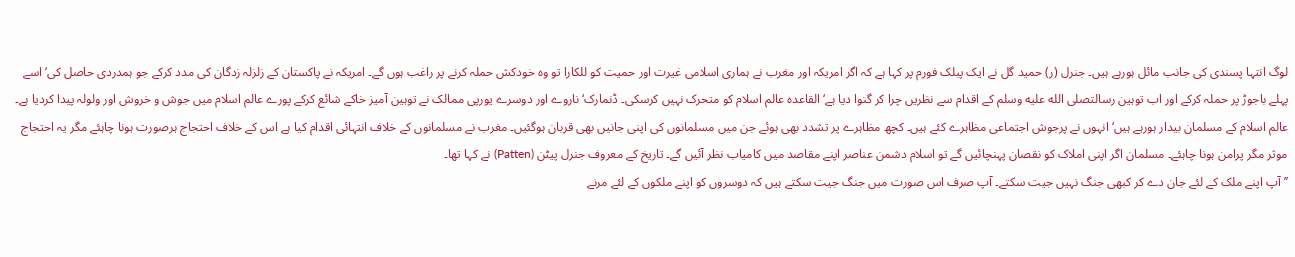لوگ انتہا پسندی کی جانب مائل ہورہے ہیں۔ جنرل (ر) حمید گل نے ایک پبلک فورم پر کہا ہے کہ اگر امریکہ اور مغرب نے ہماری اسلامی غیرت اور حمیت کو للکارا تو وہ خودکش حملہ کرنے پر راغب ہوں گے۔ امریکہ نے پاکستان کے زلزلہ زدگان کی مدد کرکے جو ہمدردی حاصل کی‘ اسے پہلے باجوڑ پر حملہ کرکے اور اب توہین رسالتصلى الله عليه وسلم کے اقدام سے نظریں چرا کر گنوا دیا ہے‘ القاعدہ عالم اسلام کو متحرک نہیں کرسکی۔ ڈنمارک‘ ناروے اور دوسرے یورپی ممالک نے توہین آمیز خاکے شائع کرکے پورے عالم اسلام میں جوش و خروش اور ولولہ پیدا کردیا ہے۔
عالم اسلام کے مسلمان بیدار ہورہے ہیں‘ انہوں نے پرجوش اجتماعی مظاہرے کئے ہیں۔ کچھ مظاہرے پر تشدد بھی ہوئے جن میں مسلمانوں کی اپنی جانیں بھی قربان ہوگئیں۔ مغرب نے مسلمانوں کے خلاف انتہائی اقدام کیا ہے اس کے خلاف احتجاج ہرصورت ہونا چاہئے مگر یہ احتجاج موثر مگر پرامن ہونا چاہئے۔ مسلمان اگر اپنی املاک کو نقصان پہنچائیں گے تو اسلام دشمن عناصر اپنے مقاصد میں کامیاب نظر آئیں گے۔ تاریخ کے معروف جنرل پیٹن (Patten) نے کہا تھا۔
’’آپ اپنے ملک کے لئے جان دے کر کبھی جنگ نہیں جیت سکتے۔ آپ صرف اس صورت میں جنگ جیت سکتے ہیں کہ دوسروں کو اپنے ملکوں کے لئے مرنے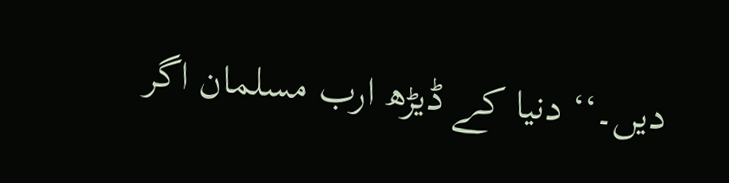دیں۔‘‘ دنیا کے ڈیڑھ ارب مسلمان اگر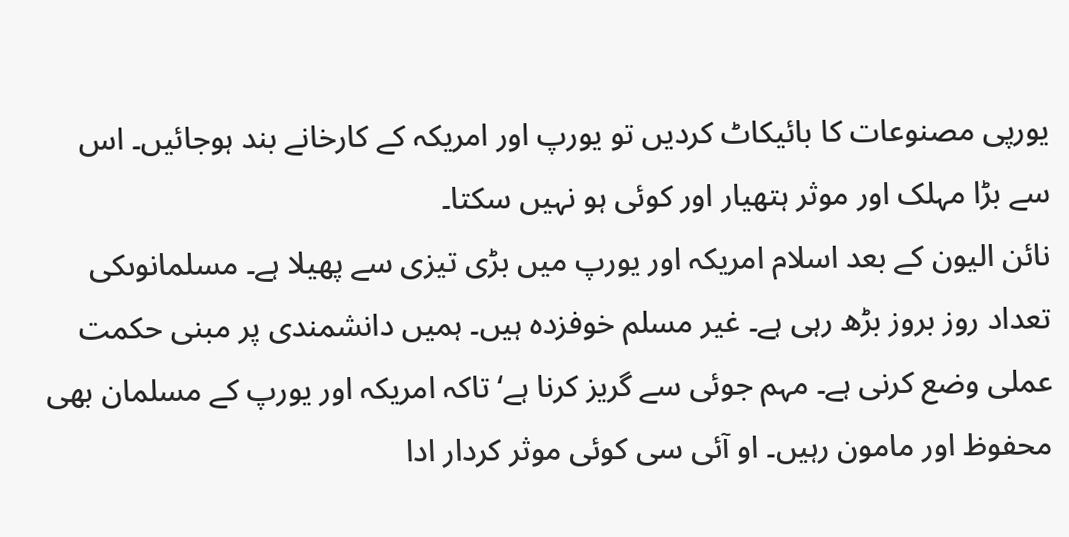یورپی مصنوعات کا بائیکاٹ کردیں تو یورپ اور امریکہ کے کارخانے بند ہوجائیں۔ اس سے بڑا مہلک اور موثر ہتھیار اور کوئی ہو نہیں سکتا۔
نائن الیون کے بعد اسلام امریکہ اور یورپ میں بڑی تیزی سے پھیلا ہے۔ مسلمانوںکی تعداد روز بروز بڑھ رہی ہے۔ غیر مسلم خوفزدہ ہیں۔ ہمیں دانشمندی پر مبنی حکمت عملی وضع کرنی ہے۔ مہم جوئی سے گریز کرنا ہے‘ تاکہ امریکہ اور یورپ کے مسلمان بھی محفوظ اور مامون رہیں۔ او آئی سی کوئی موثر کردار ادا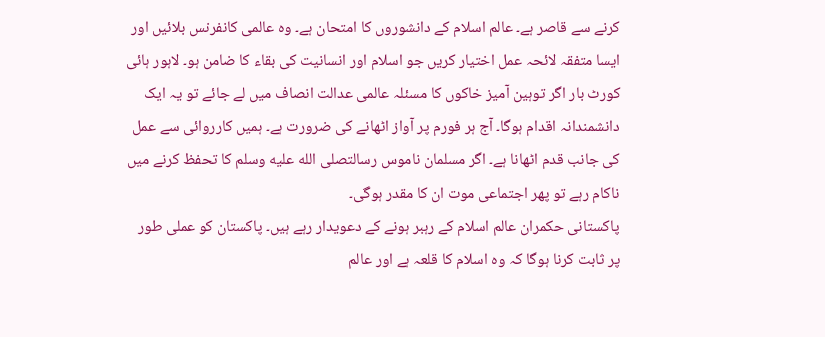کرنے سے قاصر ہے۔ عالم اسلام کے دانشوروں کا امتحان ہے۔ وہ عالمی کانفرنس بلائیں اور ایسا متفقہ لائحہ عمل اختیار کریں جو اسلام اور انسانیت کی بقاء کا ضامن ہو۔ لاہور ہائی کورٹ بار اگر توہین آمیز خاکوں کا مسئلہ عالمی عدالت انصاف میں لے جائے تو یہ ایک دانشمندانہ اقدام ہوگا۔ آج ہر فورم پر آواز اٹھانے کی ضرورت ہے۔ ہمیں کارروائی سے عمل کی جانب قدم اٹھانا ہے۔ اگر مسلمان ناموس رسالتصلى الله عليه وسلم کا تحفظ کرنے میں ناکام رہے تو پھر اجتماعی موت ان کا مقدر ہوگی۔
پاکستانی حکمران عالم اسلام کے رہبر ہونے کے دعویدار رہے ہیں۔ پاکستان کو عملی طور پر ثابت کرنا ہوگا کہ وہ اسلام کا قلعہ ہے اور عالم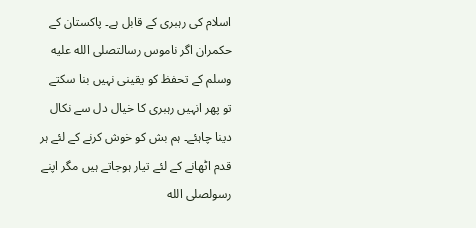اسلام کی رہبری کے قابل ہے۔ پاکستان کے حکمران اگر ناموس رسالتصلى الله عليه وسلم کے تحفظ کو یقینی نہیں بنا سکتے تو پھر انہیں رہبری کا خیال دل سے نکال دینا چاہئے۔ ہم بش کو خوش کرنے کے لئے ہر قدم اٹھانے کے لئے تیار ہوجاتے ہیں مگر اپنے رسولصلى الله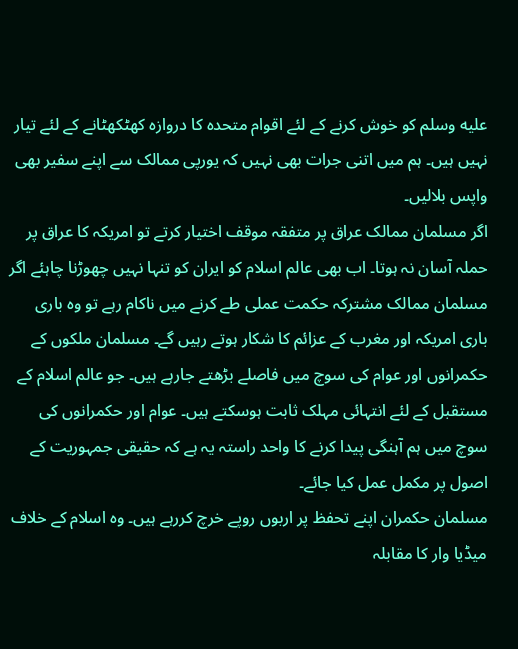عليه وسلم کو خوش کرنے کے لئے اقوام متحدہ کا دروازہ کھٹکھٹانے کے لئے تیار نہیں ہیں۔ ہم میں اتنی جرات بھی نہیں کہ یورپی ممالک سے اپنے سفیر بھی واپس بلالیں۔
اگر مسلمان ممالک عراق پر متفقہ موقف اختیار کرتے تو امریکہ کا عراق پر حملہ آسان نہ ہوتا۔ اب بھی عالم اسلام کو ایران کو تنہا نہیں چھوڑنا چاہئے اگر مسلمان ممالک مشترکہ حکمت عملی طے کرنے میں ناکام رہے تو وہ باری باری امریکہ اور مغرب کے عزائم کا شکار ہوتے رہیں گے۔ مسلمان ملکوں کے حکمرانوں اور عوام کی سوچ میں فاصلے بڑھتے جارہے ہیں۔ جو عالم اسلام کے مستقبل کے لئے انتہائی مہلک ثابت ہوسکتے ہیں۔ عوام اور حکمرانوں کی سوچ میں ہم آہنگی پیدا کرنے کا واحد راستہ یہ ہے کہ حقیقی جمہوریت کے اصول پر مکمل عمل کیا جائے۔
مسلمان حکمران اپنے تحفظ پر اربوں روپے خرچ کررہے ہیں۔ وہ اسلام کے خلاف میڈیا وار کا مقابلہ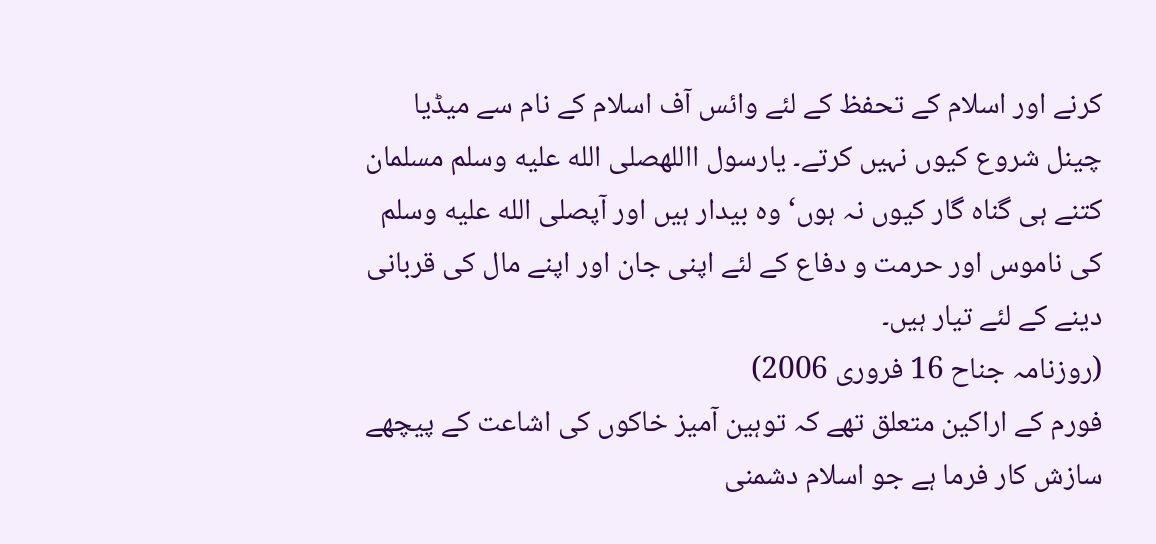کرنے اور اسلام کے تحفظ کے لئے وائس آف اسلام کے نام سے میڈیا چینل شروع کیوں نہیں کرتے۔ یارسول االلهصلى الله عليه وسلم مسلمان کتنے ہی گناہ گار کیوں نہ ہوں‘ وہ بیدار ہیں اور آپصلى الله عليه وسلم کی ناموس اور حرمت و دفاع کے لئے اپنی جان اور اپنے مال کی قربانی دینے کے لئے تیار ہیں۔
(روزنامہ جناح 16 فروری 2006)
فورم کے اراکین متعلق تھے کہ توہین آمیز خاکوں کی اشاعت کے پیچھے سازش کار فرما ہے جو اسلام دشمنی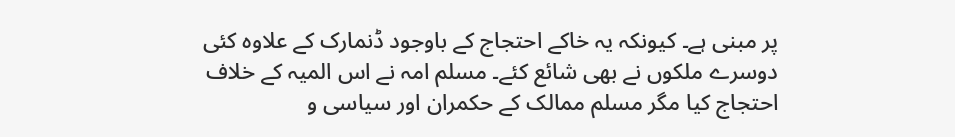پر مبنی ہے۔ کیونکہ یہ خاکے احتجاج کے باوجود ڈنمارک کے علاوہ کئی دوسرے ملکوں نے بھی شائع کئے۔ مسلم امہ نے اس المیہ کے خلاف احتجاج کیا مگر مسلم ممالک کے حکمران اور سیاسی و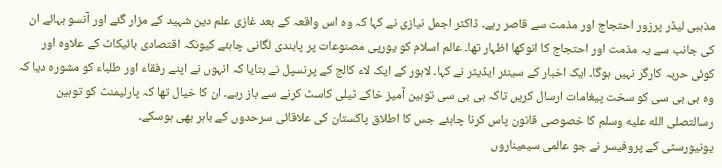مذہبی لیڈر پرزور احتجاج اور مذمت سے قاصر رہے۔ ڈاکٹر اجمل نیازی نے کہا کہ وہ اس واقعہ کے بعد غازی علم دین شہید کے مزار گئے اور آنسو بہائے ان کی جانب سے یہ مذمت اور احتجاج کا انوکھا اظہار تھا۔ عالم اسلام کو یورپی مصنوعات پر پابندی لگانی چاہئے کیونکہ اقتصادی بائیکاٹ کے علاوہ اور کوئی حربہ کارگر نہیں ہوگا۔ ایک اخبار کے سینئر ایڈیٹر نے کہا۔ لاہور کے ایک لاء کالج کے پرنسپل نے بتایا کہ انہوں نے اپنے رفقاء اور طلباء کو مشورہ دیا کہ وہ بی بی سی کو سخت پیغامات ارسال کریں تاکہ بی بی سی توہین آمیز خاکے ٹیلی کاسٹ کرنے سے باز رہے۔ ان کا خیال تھا کہ پارلیمنٹ کو توہین رسالتصلى الله عليه وسلم کا خصوصی قانون پاس کرنا چاہئے جس کا اطلاق پاکستان کی علاقائی سرحدوں کے باہر بھی ہوسکے۔
یونیورسٹی کے پروفیسر نے جو عالمی سیمیناروں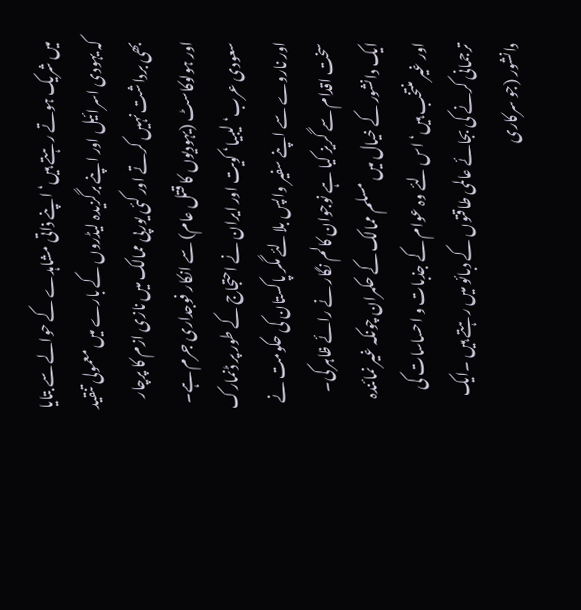میں شریک ہوتے رہتے ہیں‘ اپنے ذاتی مشاہدے کے حوالے سے بتایا کہ یہودی اسرائیل اور اپنے برگزیدہ لیڈروں کے بارے میں معمولی تنقید بھی برداشت نہیں کرتے اور کئی یورپی ممالک میں نازی ازم کا پرچار اور ہولوکاسٹ (یہودیوں کا قتل عام) سے انکار فوجداری جرم ہے۔ سعودی عرب‘ لیبیا‘ کویت اور ایران نے احتجاج کے طور پر ڈنمارک اور ناروے سے اپنے سفیر واپس بلالئے مگر پاکستان کی حکومت نے سخت اقدام سے گریز کیا ہے نوجوان کالم نگار نے رائے ظاہر کی۔ ایک دانشور کے خیال میں مسلم ممالک کے حکمران چونکہ غیر نمائندہ اور غیر منتخب ہیں‘ اس لئے وہ عوام کے جذبات و احساسات کی ترجمانی کرنے کی بجائے عالمی طاقتوں کے دبائو میں رہتے ہیں ۔ایک دانشور (جو سرکاری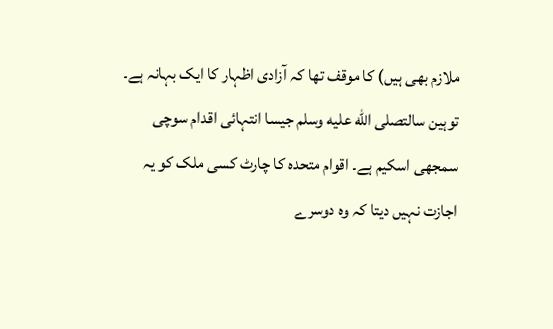ملازم بھی ہیں) کا موقف تھا کہ آزادی اظہار کا ایک بہانہ ہے۔ توہین سالتصلى الله عليه وسلم جیسا انتہائی اقدام سوچی سمجھی اسکیم ہے۔ اقوام متحدہ کا چارٹ کسی ملک کو یہ اجازت نہیں دیتا کہ وہ دوسرے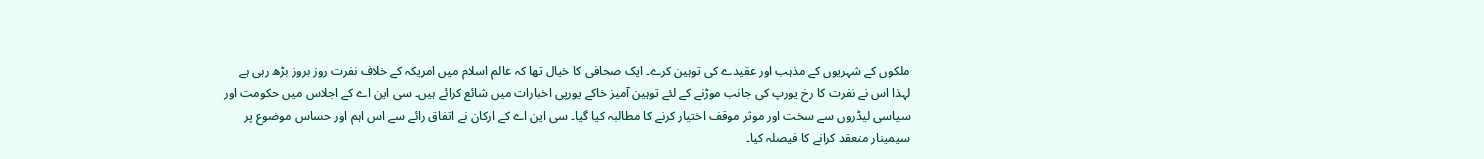ملکوں کے شہریوں کے مذہب اور عقیدے کی توہین کرے۔ ایک صحافی کا خیال تھا کہ عالم اسلام میں امریکہ کے خلاف نفرت روز بروز بڑھ رہی ہے لہذا اس نے نفرت کا رخ یورپ کی جانب موڑنے کے لئے توہین آمیز خاکے یورپی اخبارات میں شائع کرائے ہیں۔ سی این اے کے اجلاس میں حکومت اور سیاسی لیڈروں سے سخت اور موثر موقف اختیار کرنے کا مطالبہ کیا گیا۔ سی این اے کے ارکان نے اتفاق رائے سے اس اہم اور حساس موضوع پر سیمینار منعقد کرانے کا فیصلہ کیا۔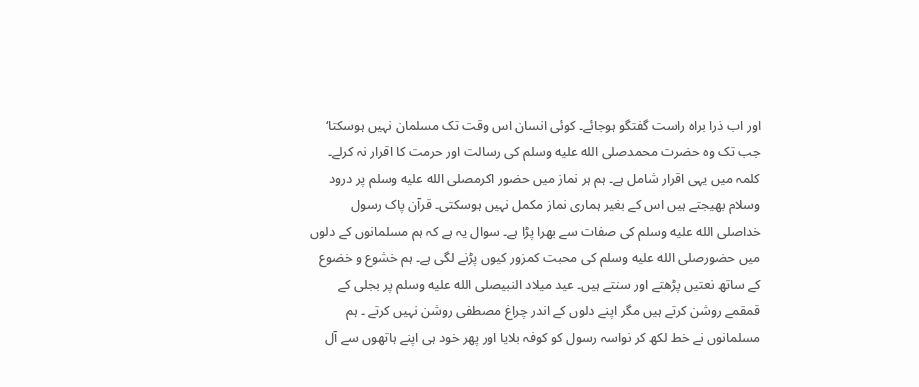اور اب ذرا براہ راست گفتگو ہوجائے۔ کوئی انسان اس وقت تک مسلمان نہیں ہوسکتا‘ جب تک وہ حضرت محمدصلى الله عليه وسلم کی رسالت اور حرمت کا اقرار نہ کرلے۔ کلمہ میں یہی اقرار شامل ہے۔ ہم ہر نماز میں حضور اکرمصلى الله عليه وسلم پر درود وسلام بھیجتے ہیں اس کے بغیر ہماری نماز مکمل نہیں ہوسکتی۔ قرآن پاک رسول خداصلى الله عليه وسلم کی صفات سے بھرا پڑا ہے۔ سوال یہ ہے کہ ہم مسلمانوں کے دلوں میں حضورصلى الله عليه وسلم کی محبت کمزور کیوں پڑنے لگی ہے۔ ہم خشوع و خضوع کے ساتھ نعتیں پڑھتے اور سنتے ہیں۔ عید میلاد النبیصلى الله عليه وسلم پر بجلی کے قمقمے روشن کرتے ہیں مگر اپنے دلوں کے اندر چراغ مصطفی روشن نہیں کرتے ۔ ہم مسلمانوں نے خط لکھ کر نواسہ رسول کو کوفہ بلایا اور پھر خود ہی اپنے ہاتھوں سے آل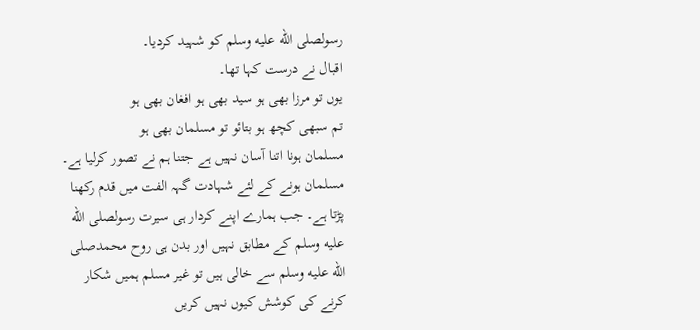رسولصلى الله عليه وسلم کو شہید کردیا۔
اقبال نے درست کہا تھا۔
یوں تو مرزا بھی ہو سید بھی ہو افغان بھی ہو
تم سبھی کچھ ہو بتائو تو مسلمان بھی ہو
مسلمان ہونا اتنا آسان نہیں ہے جتنا ہم نے تصور کرلیا ہے۔ مسلمان ہونے کے لئے شہادت گہہ الفت میں قدم رکھنا پڑتا ہے۔ جب ہمارے اپنے کردار ہی سیرت رسولصلى الله عليه وسلم کے مطابق نہیں اور بدن ہی روح محمدصلى الله عليه وسلم سے خالی ہیں تو غیر مسلم ہمیں شکار کرنے کی کوشش کیوں نہیں کریں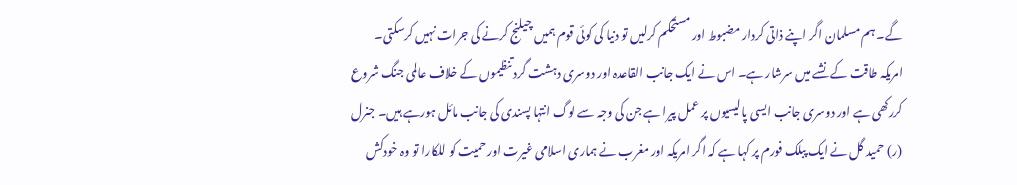گے۔ ہم مسلمان اگر اپنے ذاتی کردار مضبوط اور مستحکم کرلیں تو دنیا کی کوئی قوم ہمیں چیلنج کرنے کی جرات نہیں کرسکتی۔
امریکہ طاقت کے نشے میں سرشار ہے۔ اس نے ایک جانب القاعدہ اور دوسری دہشت گرد تنظیموں کے خلاف عالمی جنگ شروع کررکھی ہے اور دوسری جانب ایسی پالیسیوں پر عمل پیرا ہے جن کی وجہ سے لوگ انتہا پسندی کی جانب مائل ہورہے ہیں۔ جنرل (ر) حمید گل نے ایک پبلک فورم پر کہا ہے کہ اگر امریکہ اور مغرب نے ہماری اسلامی غیرت اور حمیت کو للکارا تو وہ خودکش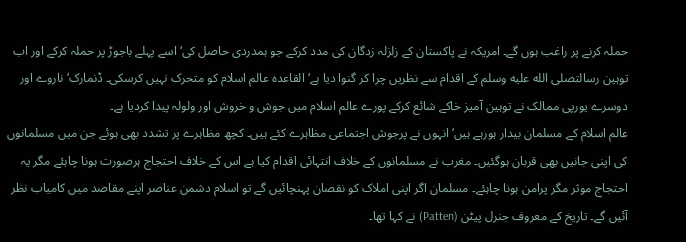حملہ کرنے پر راغب ہوں گے۔ امریکہ نے پاکستان کے زلزلہ زدگان کی مدد کرکے جو ہمدردی حاصل کی‘ اسے پہلے باجوڑ پر حملہ کرکے اور اب توہین رسالتصلى الله عليه وسلم کے اقدام سے نظریں چرا کر گنوا دیا ہے‘ القاعدہ عالم اسلام کو متحرک نہیں کرسکی۔ ڈنمارک‘ ناروے اور دوسرے یورپی ممالک نے توہین آمیز خاکے شائع کرکے پورے عالم اسلام میں جوش و خروش اور ولولہ پیدا کردیا ہے۔
عالم اسلام کے مسلمان بیدار ہورہے ہیں‘ انہوں نے پرجوش اجتماعی مظاہرے کئے ہیں۔ کچھ مظاہرے پر تشدد بھی ہوئے جن میں مسلمانوں کی اپنی جانیں بھی قربان ہوگئیں۔ مغرب نے مسلمانوں کے خلاف انتہائی اقدام کیا ہے اس کے خلاف احتجاج ہرصورت ہونا چاہئے مگر یہ احتجاج موثر مگر پرامن ہونا چاہئے۔ مسلمان اگر اپنی املاک کو نقصان پہنچائیں گے تو اسلام دشمن عناصر اپنے مقاصد میں کامیاب نظر آئیں گے۔ تاریخ کے معروف جنرل پیٹن (Patten) نے کہا تھا۔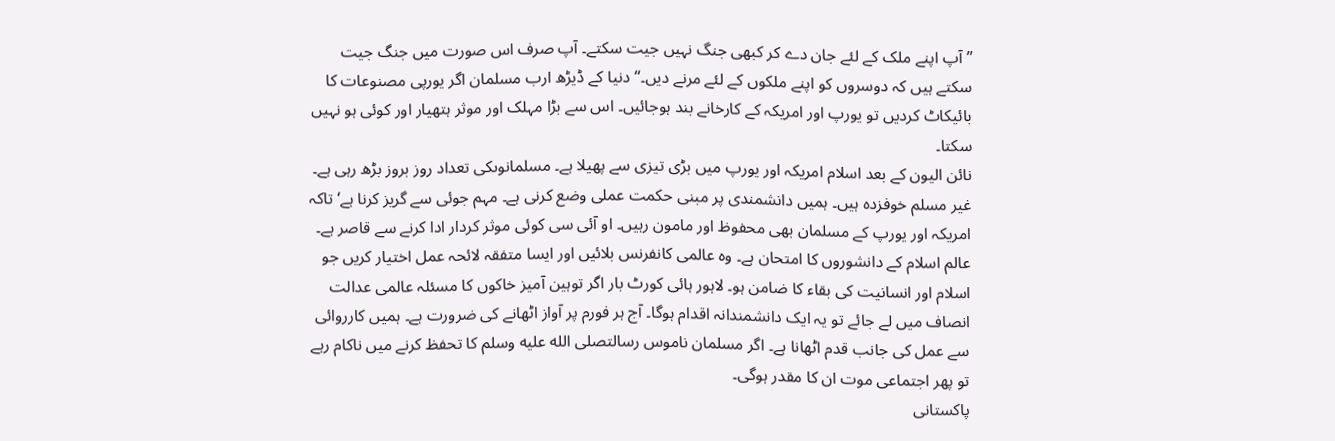’’آپ اپنے ملک کے لئے جان دے کر کبھی جنگ نہیں جیت سکتے۔ آپ صرف اس صورت میں جنگ جیت سکتے ہیں کہ دوسروں کو اپنے ملکوں کے لئے مرنے دیں۔‘‘ دنیا کے ڈیڑھ ارب مسلمان اگر یورپی مصنوعات کا بائیکاٹ کردیں تو یورپ اور امریکہ کے کارخانے بند ہوجائیں۔ اس سے بڑا مہلک اور موثر ہتھیار اور کوئی ہو نہیں سکتا۔
نائن الیون کے بعد اسلام امریکہ اور یورپ میں بڑی تیزی سے پھیلا ہے۔ مسلمانوںکی تعداد روز بروز بڑھ رہی ہے۔ غیر مسلم خوفزدہ ہیں۔ ہمیں دانشمندی پر مبنی حکمت عملی وضع کرنی ہے۔ مہم جوئی سے گریز کرنا ہے‘ تاکہ امریکہ اور یورپ کے مسلمان بھی محفوظ اور مامون رہیں۔ او آئی سی کوئی موثر کردار ادا کرنے سے قاصر ہے۔ عالم اسلام کے دانشوروں کا امتحان ہے۔ وہ عالمی کانفرنس بلائیں اور ایسا متفقہ لائحہ عمل اختیار کریں جو اسلام اور انسانیت کی بقاء کا ضامن ہو۔ لاہور ہائی کورٹ بار اگر توہین آمیز خاکوں کا مسئلہ عالمی عدالت انصاف میں لے جائے تو یہ ایک دانشمندانہ اقدام ہوگا۔ آج ہر فورم پر آواز اٹھانے کی ضرورت ہے۔ ہمیں کارروائی سے عمل کی جانب قدم اٹھانا ہے۔ اگر مسلمان ناموس رسالتصلى الله عليه وسلم کا تحفظ کرنے میں ناکام رہے تو پھر اجتماعی موت ان کا مقدر ہوگی۔
پاکستانی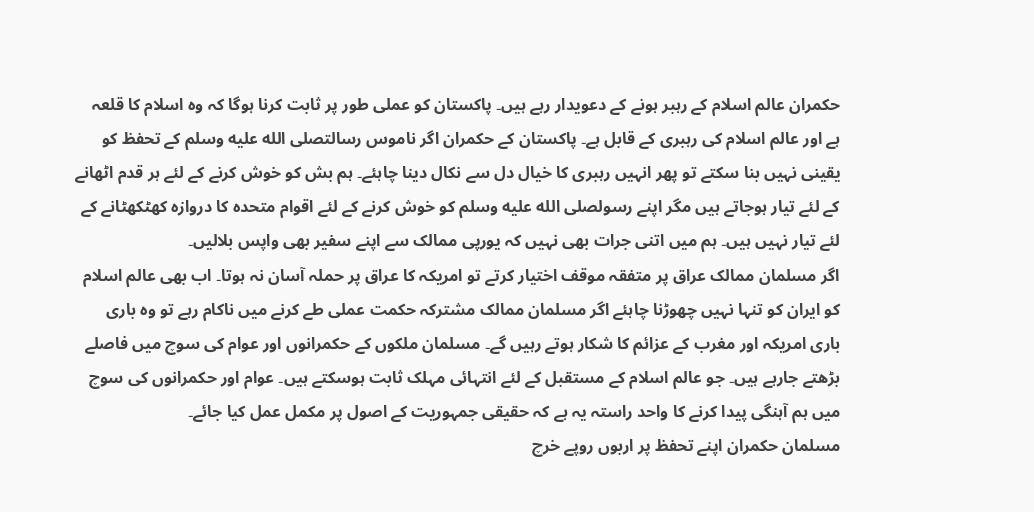حکمران عالم اسلام کے رہبر ہونے کے دعویدار رہے ہیں۔ پاکستان کو عملی طور پر ثابت کرنا ہوگا کہ وہ اسلام کا قلعہ ہے اور عالم اسلام کی رہبری کے قابل ہے۔ پاکستان کے حکمران اگر ناموس رسالتصلى الله عليه وسلم کے تحفظ کو یقینی نہیں بنا سکتے تو پھر انہیں رہبری کا خیال دل سے نکال دینا چاہئے۔ ہم بش کو خوش کرنے کے لئے ہر قدم اٹھانے کے لئے تیار ہوجاتے ہیں مگر اپنے رسولصلى الله عليه وسلم کو خوش کرنے کے لئے اقوام متحدہ کا دروازہ کھٹکھٹانے کے لئے تیار نہیں ہیں۔ ہم میں اتنی جرات بھی نہیں کہ یورپی ممالک سے اپنے سفیر بھی واپس بلالیں۔
اگر مسلمان ممالک عراق پر متفقہ موقف اختیار کرتے تو امریکہ کا عراق پر حملہ آسان نہ ہوتا۔ اب بھی عالم اسلام کو ایران کو تنہا نہیں چھوڑنا چاہئے اگر مسلمان ممالک مشترکہ حکمت عملی طے کرنے میں ناکام رہے تو وہ باری باری امریکہ اور مغرب کے عزائم کا شکار ہوتے رہیں گے۔ مسلمان ملکوں کے حکمرانوں اور عوام کی سوچ میں فاصلے بڑھتے جارہے ہیں۔ جو عالم اسلام کے مستقبل کے لئے انتہائی مہلک ثابت ہوسکتے ہیں۔ عوام اور حکمرانوں کی سوچ میں ہم آہنگی پیدا کرنے کا واحد راستہ یہ ہے کہ حقیقی جمہوریت کے اصول پر مکمل عمل کیا جائے۔
مسلمان حکمران اپنے تحفظ پر اربوں روپے خرچ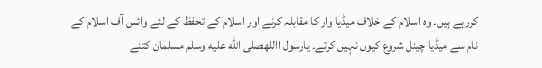کررہے ہیں۔ وہ اسلام کے خلاف میڈیا وار کا مقابلہ کرنے اور اسلام کے تحفظ کے لئے وائس آف اسلام کے نام سے میڈیا چینل شروع کیوں نہیں کرتے۔ یارسول االلهصلى الله عليه وسلم مسلمان کتنے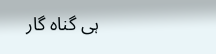ہی گناہ گار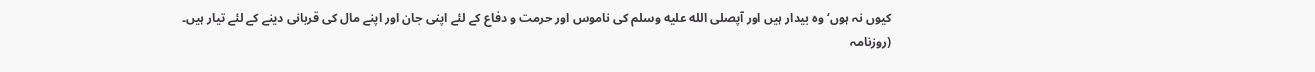کیوں نہ ہوں‘ وہ بیدار ہیں اور آپصلى الله عليه وسلم کی ناموس اور حرمت و دفاع کے لئے اپنی جان اور اپنے مال کی قربانی دینے کے لئے تیار ہیں۔
(روزنامہ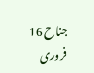جناح 16 فروری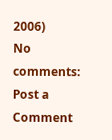2006)
No comments:
Post a Comment